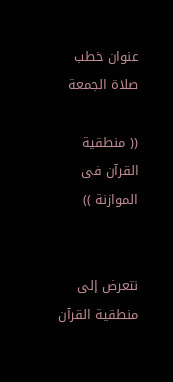عنوان خطب صلاة الجمعة

(( منطقية القرآن فى الموازنة ))


نتعرض إلى منطقية القرآن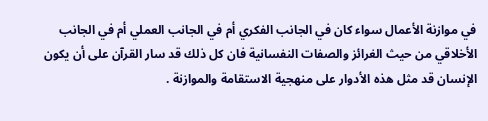في موازنة الأعمال سواء كان في الجانب الفكري أم في الجانب العملي أم في الجانب الأخلاقي من حيث الغرائز والصفات النفسانية فان كل ذلك قد سار القرآن على أن يكون الإنسان قد مثل هذه الأدوار على منهجية الاستقامة والموازنة .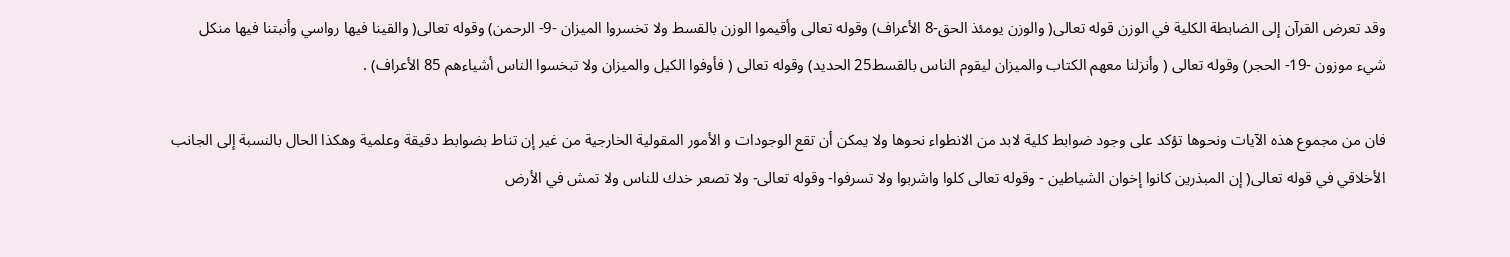وقد تعرض القرآن إلى الضابطة الكلية في الوزن قوله تعالى( والوزن يومئذ الحق-8 الأعراف) وقوله تعالى وأقيموا الوزن بالقسط ولا تخسروا الميزان -9- الرحمن) وقوله تعالى( والقينا فيها رواسي وأنبتنا فيها منكل شيء موزون -19- الحجر) وقوله تعالى ( وأنزلنا معهم الكتاب والميزان ليقوم الناس بالقسط25 الحديد) وقوله تعالى ( فأوفوا الكيل والميزان ولا تبخسوا الناس أشياءهم 85 الأعراف) .

فان من مجموع هذه الآيات ونحوها تؤكد على وجود ضوابط كلية لابد من الانطواء نحوها ولا يمكن أن تقع الوجودات و الأمور المقولية الخارجية من غير إن تناط بضوابط دقيقة وعلمية وهكذا الحال بالنسبة إلى الجانب الأخلاقي في قوله تعالى( إن المبذرين كانوا إخوان الشياطين - وقوله تعالى كلوا واشربوا ولا تسرفوا- وقوله تعالى- ولا تصعر خدك للناس ولا تمش في الأرض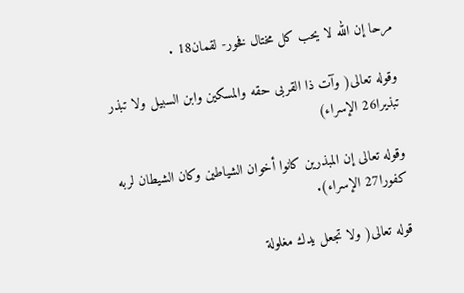مرحا إن الله لا يحب كل مختال فخور- لقمان18 .

وقوله تعالى( وآت ذا القربى حقه والمسكين وابن السبيل ولا تبذر تبذيرا26 الإسراء)

وقوله تعالى إن المبذرين كانوا أخوان الشياطين وكان الشيطان لربه كفورا27 الإسراء).

قوله تعالى( ولا تجعل يدك مغلولة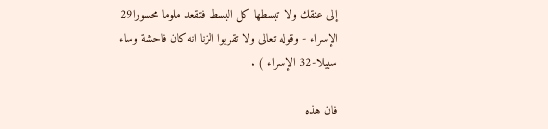إلى عنقك ولا تبسطها كل البسط فتقعد ملوما محسورا29 الإسراء - وقوله تعالى ولا تقربوا الزنا انه كان فاحشة وساء سبيلا-32 الإسراء ) .

فان هذه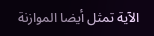الآية تمثل أيضا الموازنة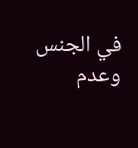في الجنس وعدم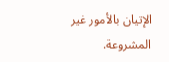الإتيان بالأمور غير المشروعة.